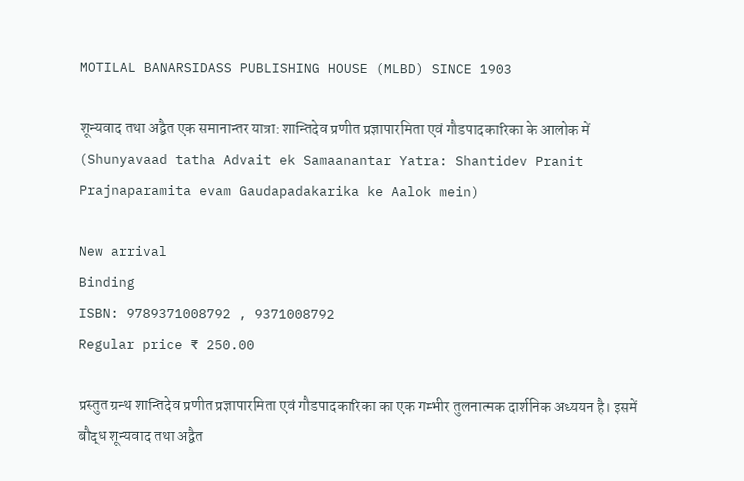MOTILAL BANARSIDASS PUBLISHING HOUSE (MLBD) SINCE 1903

शून्यवाद तथा अद्वैत एक समानान्तर यात्रा: शान्तिदेव प्रणीत प्रज्ञापारमिता एवं गौडपादकारिका के आलोक में (Shunyavaad tatha Advait ek Samaanantar Yatra: Shantidev Pranit Prajnaparamita evam Gaudapadakarika ke Aalok mein)

New arrival
Binding
ISBN: 9789371008792 , 9371008792
Regular price ₹ 250.00

प्रस्तुत ग्रन्थ शान्तिदेव प्रणीत प्रज्ञापारमिता एवं गौडपादकारिका का एक गम्भीर तुलनात्मक दार्शनिक अध्ययन है। इसमें बौद्ध शून्यवाद तथा अद्वैत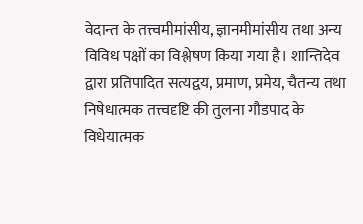वेदान्त के तत्त्वमीमांसीय, ज्ञानमीमांसीय तथा अन्य विविध पक्षों का विश्लेषण किया गया है। शान्तिदेव द्वारा प्रतिपादित सत्यद्वय, प्रमाण, प्रमेय, चैतन्य तथा निषेधात्मक तत्त्वदृष्टि की तुलना गौडपाद के विधेयात्मक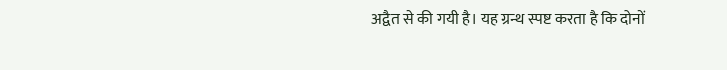अद्वैत से की गयी है। यह ग्रन्थ स्पष्ट करता है कि दोनों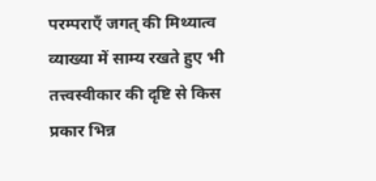परम्पराएँ जगत् की मिथ्यात्व व्याख्या में साम्य रखते हुए भी तत्त्वस्वीकार की दृष्टि से किस प्रकार भिन्न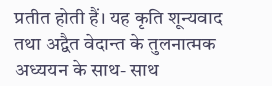प्रतीत होती हैं। यह कृति शून्यवाद तथा अद्वैत वेदान्त के तुलनात्मक अध्ययन के साथ- साथ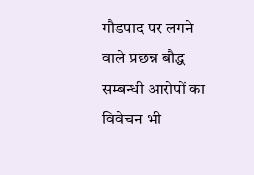गौडपाद पर लगने वाले प्रछन्न बौद्ध सम्बन्धी आरोपों का विवेचन भी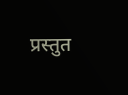प्रस्तुत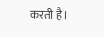करती है।